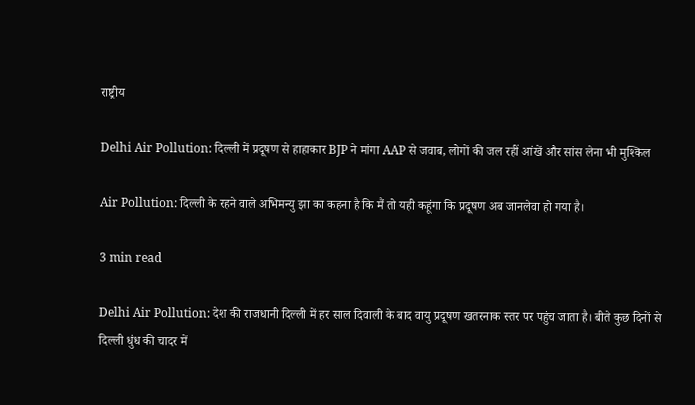राष्ट्रीय

Delhi Air Pollution: दिल्ली में प्रदूषण से हाहाकार BJP ने मांगा AAP से जवाब, लोगों की जल रहीं आंखें और सांस लेना भी मुश्किल

Air Pollution: दिल्ली के रहने वाले अभिमन्यु झा का कहना है कि मैं तो यही कहूंगा कि प्रदूषण अब जानलेवा हो गया है।

3 min read

Delhi Air Pollution: देश की राजधानी दिल्ली में हर साल दिवाली के बाद वायु प्रदूषण खतरनाक स्तर पर पहुंच जाता है। बीते कुछ दिनों से दिल्ली धुंध की चादर में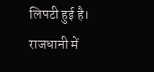लिपटी हुई है। राजधानी में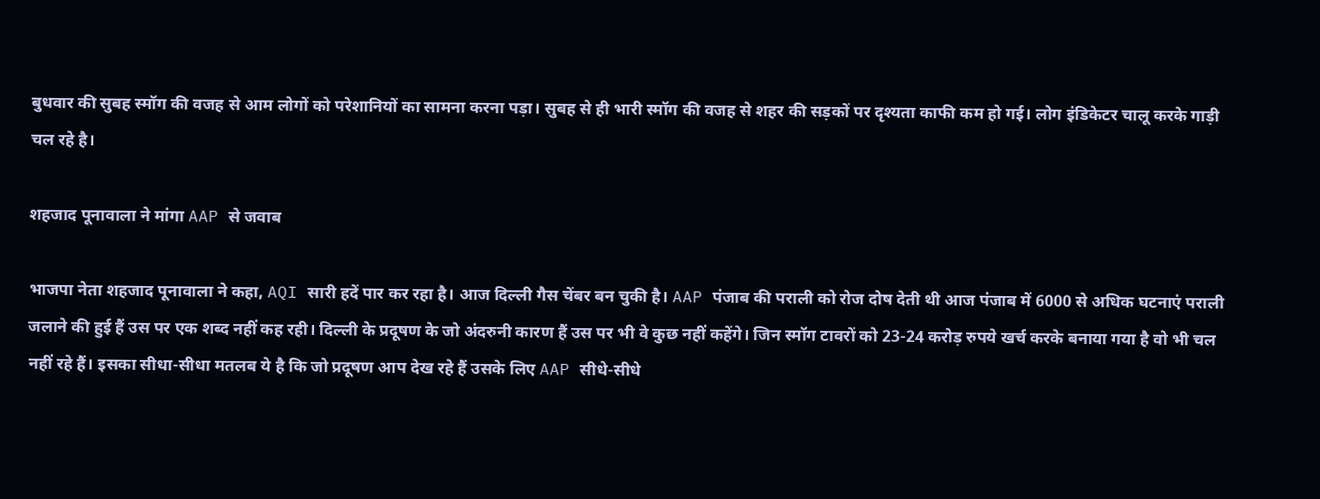बुधवार की सुबह स्मॉग की वजह से आम लोगों को परेशानियों का सामना करना पड़ा। सुबह से ही भारी स्मॉग की वजह से शहर की सड़कों पर दृश्यता काफी कम हो गई। लोग इंडिकेटर चालू करके गाड़ी चल रहे है।

शहजाद पूनावाला ने मांगा AAP से जवाब

भाजपा नेता शहजाद पूनावाला ने कहा, AQI सारी हदें पार कर रहा है। आज दिल्ली गैस चेंबर बन चुकी है। AAP पंजाब की पराली को रोज दोष देती थी आज पंजाब में 6000 से अधिक घटनाएं पराली जलाने की हुई हैं उस पर एक शब्द नहीं कह रही। दिल्ली के प्रदूषण के जो अंदरुनी कारण हैं उस पर भी वे कुछ नहीं कहेंगे। जिन स्मॉग टावरों को 23-24 करोड़ रुपये खर्च करके बनाया गया है वो भी चल नहीं रहे हैं। इसका सीधा-सीधा मतलब ये है कि जो प्रदूषण आप देख रहे हैं उसके लिए AAP सीधे-सीधे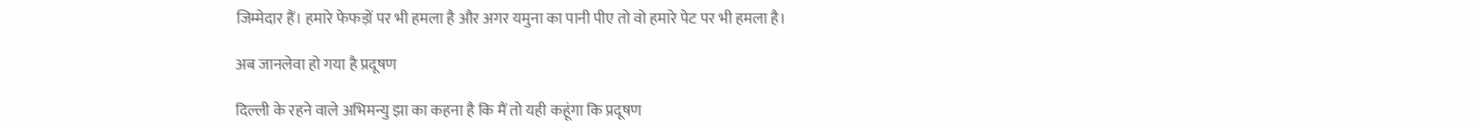जिम्मेदार हैं। हमारे फेफड़ों पर भी हमला है और अगर यमुना का पानी पीए तो वो हमारे पेट पर भी हमला है।

अब जानलेवा हो गया है प्रदूषण

दिल्ली के रहने वाले अभिमन्यु झा का कहना है कि मैं तो यही कहूंगा कि प्रदूषण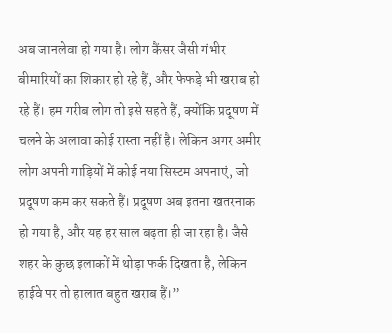अब जानलेवा हो गया है। लोग कैंसर जैसी गंभीर बीमारियों का शिकार हो रहे हैं, और फेफड़े भी खराब हो रहे हैं। हम गरीब लोग तो इसे सहते हैं, क्योंकि प्रदूषण में चलने के अलावा कोई रास्ता नहीं है। लेकिन अगर अमीर लोग अपनी गाड़ियों में कोई नया सिस्टम अपनाएं, जो प्रदूषण कम कर सकते हैं। प्रदूषण अब इतना खतरनाक हो गया है, और यह हर साल बढ़ता ही जा रहा है। जैसे शहर के कुछ इलाकों में थोड़ा फर्क दिखता है, लेकिन हाईवे पर तो हालात बहुत खराब हैं।”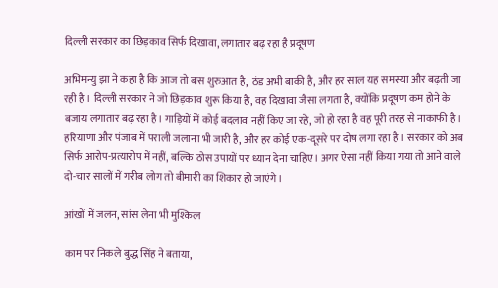दिल्ली सरकार का छिड़काव सिर्फ दिखावा, लगातार बढ़ रहा है प्रदूषण

अभिमन्यु झा ने कहा है कि आज तो बस शुरुआत है, ठंड अभी बाकी है, और हर साल यह समस्या और बढ़ती जा रही है। दिल्ली सरकार ने जो छिड़काव शुरू किया है, वह दिखावा जैसा लगता है, क्योंकि प्रदूषण कम होने के बजाय लगातार बढ़ रहा है। गाड़ियों में कोई बदलाव नहीं किए जा रहे, जो हो रहा है वह पूरी तरह से नाकाफी है। हरियाणा और पंजाब में पराली जलाना भी जारी है, और हर कोई एक-दूसरे पर दोष लगा रहा है। सरकार को अब सिर्फ आरोप-प्रत्यारोप में नहीं, बल्कि ठोस उपायों पर ध्यान देना चाहिए। अगर ऐसा नहीं किया गया तो आने वाले दो-चार सालों में गरीब लोग तो बीमारी का शिकार हो जाएंगे।

आंखों में जलन, सांस लेना भी मुश्किल

काम पर निकले बुद्ध सिंह ने बताया,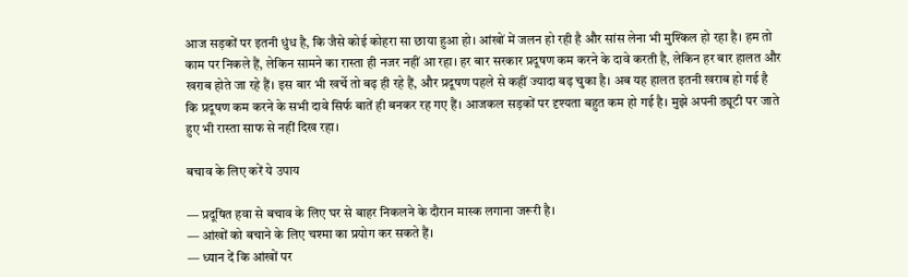आज सड़कों पर इतनी धुंध है, कि जैसे कोई कोहरा सा छाया हुआ हो। आंखों में जलन हो रही है और सांस लेना भी मुश्किल हो रहा है। हम तो काम पर निकले हैं, लेकिन सामने का रास्ता ही नजर नहीं आ रहा। हर बार सरकार प्रदूषण कम करने के दावे करती है, लेकिन हर बार हालत और खराब होते जा रहे हैं। इस बार भी खर्चे तो बढ़ ही रहे हैं, और प्रदूषण पहले से कहीं ज्यादा बढ़ चुका है। अब यह हालत इतनी खराब हो गई है कि प्रदूषण कम करने के सभी दावे सिर्फ बातें ही बनकर रह गए हैं। आजकल सड़कों पर दृश्यता बहुत कम हो गई है। मुझे अपनी ड्यूटी पर जाते हुए भी रास्ता साफ से नहीं दिख रहा।

बचाव के लिए करें ये उपाय

— प्रदूषित हवा से बचाव के लिए घर से बाहर निकलने के दौरान मास्क लगाना जरूरी है।
— आंखों को बचाने के लिए चश्मा का प्रयोग कर सकते हैं।
— ध्यान दें कि आंखों पर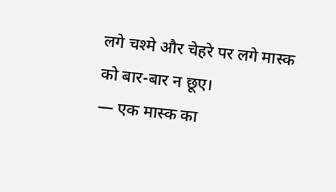लगे चश्मे और चेहरे पर लगे मास्क को बार-बार न छूए।
— एक मास्क का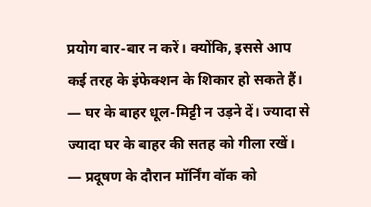प्रयोग बार-बार न करें। क्योंकि, इससे आप कई तरह के इंफेक्शन के शिकार हो सकते हैं।
— घर के बाहर धूल-मिट्टी न उड़ने दें। ज्यादा से ज्यादा घर के बाहर की सतह को गीला रखें।
— प्रदूषण के दौरान मॉर्निंग वॉक को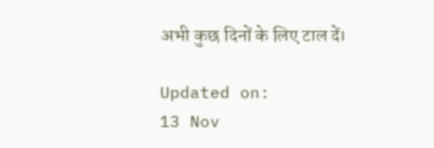अभी कुछ दिनों के लिए टाल दें।

Updated on:
13 Nov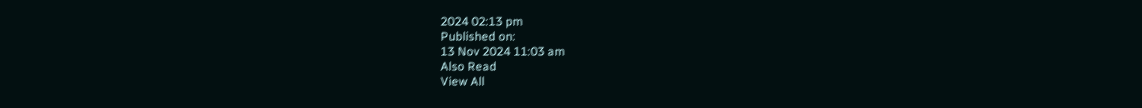2024 02:13 pm
Published on:
13 Nov 2024 11:03 am
Also Read
View All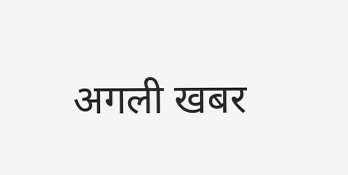अगली खबर